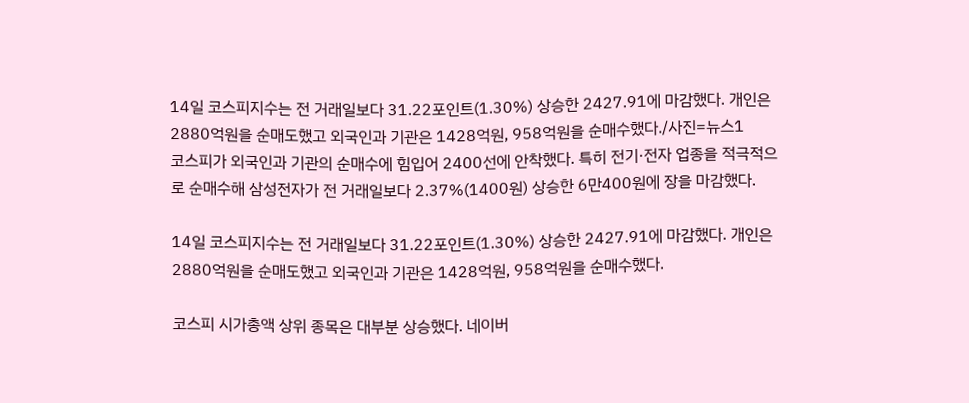14일 코스피지수는 전 거래일보다 31.22포인트(1.30%) 상승한 2427.91에 마감했다. 개인은 2880억원을 순매도했고 외국인과 기관은 1428억원, 958억원을 순매수했다./사진=뉴스1
코스피가 외국인과 기관의 순매수에 힘입어 2400선에 안착했다. 특히 전기·전자 업종을 적극적으로 순매수해 삼성전자가 전 거래일보다 2.37%(1400원) 상승한 6만400원에 장을 마감했다.

14일 코스피지수는 전 거래일보다 31.22포인트(1.30%) 상승한 2427.91에 마감했다. 개인은 2880억원을 순매도했고 외국인과 기관은 1428억원, 958억원을 순매수했다.

코스피 시가총액 상위 종목은 대부분 상승했다. 네이버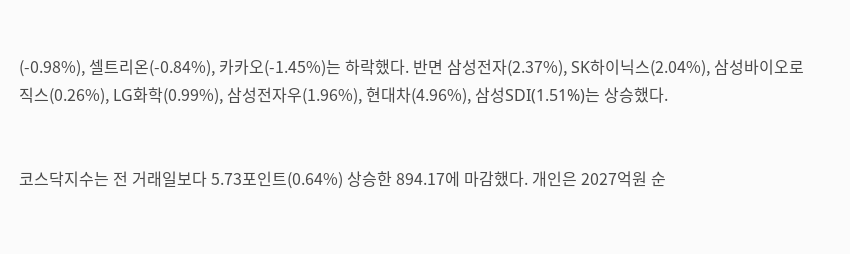(-0.98%), 셀트리온(-0.84%), 카카오(-1.45%)는 하락했다. 반면 삼성전자(2.37%), SK하이닉스(2.04%), 삼성바이오로직스(0.26%), LG화학(0.99%), 삼성전자우(1.96%), 현대차(4.96%), 삼성SDI(1.51%)는 상승했다.


코스닥지수는 전 거래일보다 5.73포인트(0.64%) 상승한 894.17에 마감했다. 개인은 2027억원 순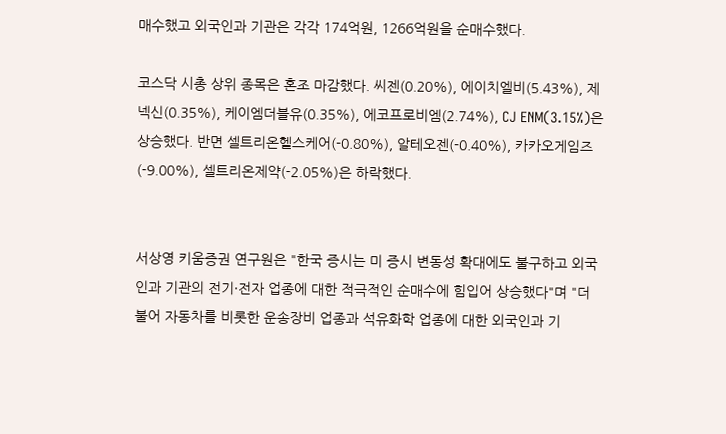매수했고 외국인과 기관은 각각 174억원, 1266억원을 순매수했다.

코스닥 시총 상위 종목은 혼조 마감했다. 씨젠(0.20%), 에이치엘비(5.43%), 제넥신(0.35%), 케이엠더블유(0.35%), 에코프로비엠(2.74%), CJ ENM(3.15%)은 상승했다. 반면 셀트리온헬스케어(-0.80%), 알테오젠(-0.40%), 카카오게임즈(-9.00%), 셀트리온제약(-2.05%)은 하락했다.


서상영 키움증권 연구원은 "한국 증시는 미 증시 변동성 확대에도 불구하고 외국인과 기관의 전기·전자 업종에 대한 적극적인 순매수에 힘입어 상승했다"며 "더불어 자동차를 비롯한 운송장비 업종과 석유화학 업종에 대한 외국인과 기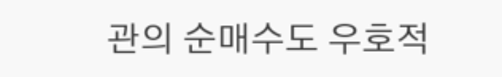관의 순매수도 우호적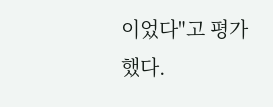이었다"고 평가했다.